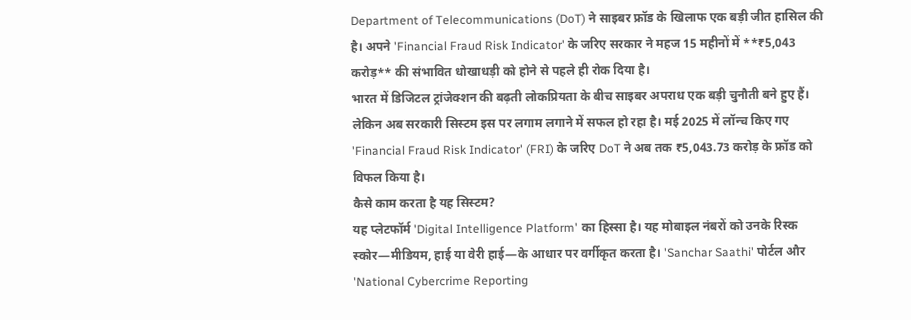Department of Telecommunications (DoT) ने साइबर फ्रॉड के खिलाफ एक बड़ी जीत हासिल की है। अपने 'Financial Fraud Risk Indicator' के जरिए सरकार ने महज 15 महीनों में **₹5,043 करोड़** की संभावित धोखाधड़ी को होने से पहले ही रोक दिया है।
भारत में डिजिटल ट्रांजेक्शन की बढ़ती लोकप्रियता के बीच साइबर अपराध एक बड़ी चुनौती बने हुए हैं। लेकिन अब सरकारी सिस्टम इस पर लगाम लगाने में सफल हो रहा है। मई 2025 में लॉन्च किए गए 'Financial Fraud Risk Indicator' (FRI) के जरिए DoT ने अब तक ₹5,043.73 करोड़ के फ्रॉड को विफल किया है।
कैसे काम करता है यह सिस्टम?
यह प्लेटफॉर्म 'Digital Intelligence Platform' का हिस्सा है। यह मोबाइल नंबरों को उनके रिस्क स्कोर—मीडियम, हाई या वेरी हाई—के आधार पर वर्गीकृत करता है। 'Sanchar Saathi' पोर्टल और 'National Cybercrime Reporting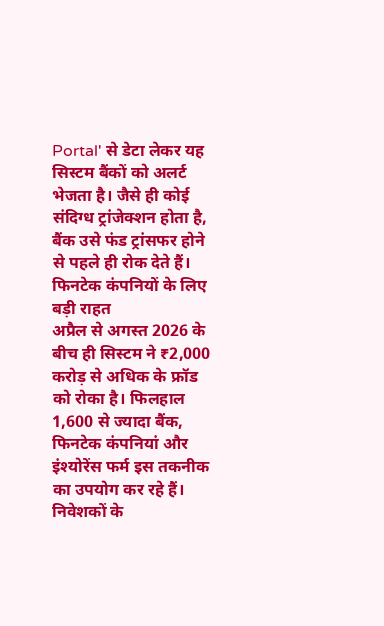Portal' से डेटा लेकर यह सिस्टम बैंकों को अलर्ट भेजता है। जैसे ही कोई संदिग्ध ट्रांजेक्शन होता है, बैंक उसे फंड ट्रांसफर होने से पहले ही रोक देते हैं।
फिनटेक कंपनियों के लिए बड़ी राहत
अप्रैल से अगस्त 2026 के बीच ही सिस्टम ने ₹2,000 करोड़ से अधिक के फ्रॉड को रोका है। फिलहाल 1,600 से ज्यादा बैंक, फिनटेक कंपनियां और इंश्योरेंस फर्म इस तकनीक का उपयोग कर रहे हैं। निवेशकों के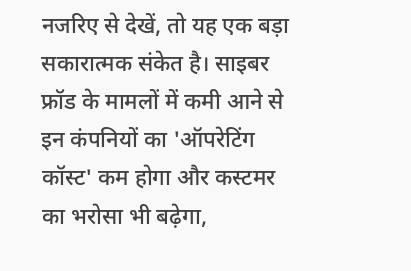नजरिए से देखें, तो यह एक बड़ा सकारात्मक संकेत है। साइबर फ्रॉड के मामलों में कमी आने से इन कंपनियों का 'ऑपरेटिंग कॉस्ट' कम होगा और कस्टमर का भरोसा भी बढ़ेगा,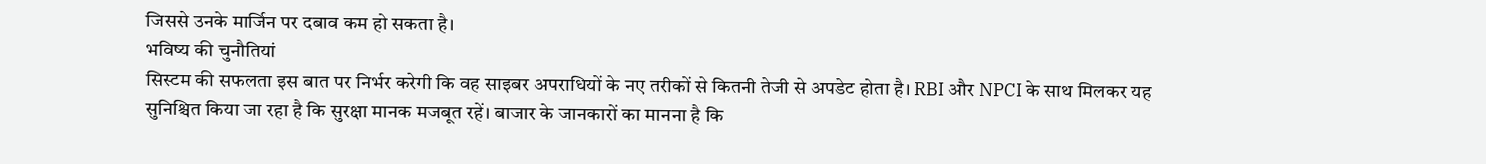जिससे उनके मार्जिन पर दबाव कम हो सकता है।
भविष्य की चुनौतियां
सिस्टम की सफलता इस बात पर निर्भर करेगी कि वह साइबर अपराधियों के नए तरीकों से कितनी तेजी से अपडेट होता है। RBI और NPCI के साथ मिलकर यह सुनिश्चित किया जा रहा है कि सुरक्षा मानक मजबूत रहें। बाजार के जानकारों का मानना है कि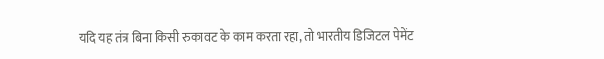यदि यह तंत्र बिना किसी रुकावट के काम करता रहा, तो भारतीय डिजिटल पेमेंट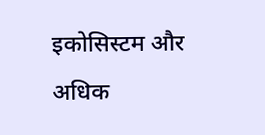इकोसिस्टम और अधिक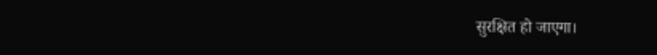सुरक्षित हो जाएगा।